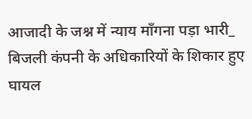आजादी के जश्न में न्याय माँगना पड़ा भारी_
बिजली कंपनी के अधिकारियों के शिकार हुए घायल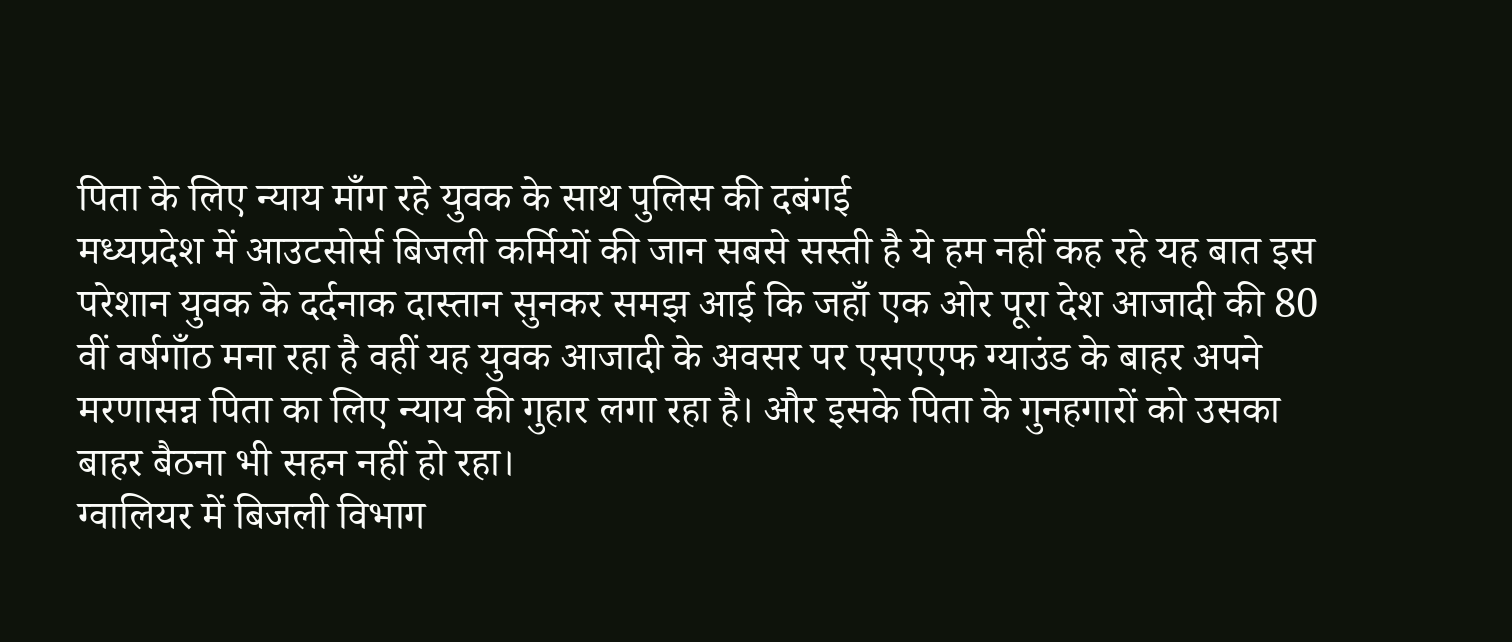पिता के लिए न्याय माँग रहे युवक के साथ पुलिस की दबंगई
मध्यप्रदेश में आउटसोर्स बिजली कर्मियों की जान सबसे सस्ती है ये हम नहीं कह रहे यह बात इस परेशान युवक के दर्दनाक दास्तान सुनकर समझ आई कि जहाँ एक ओर पूरा देश आजादी की 80 वीं वर्षगाँठ मना रहा है वहीं यह युवक आजादी के अवसर पर एसएएफ ग्याउंड के बाहर अपने मरणासन्न पिता का लिए न्याय की गुहार लगा रहा है। और इसके पिता के गुनहगारों को उसका बाहर बैठना भी सहन नहीं हो रहा।
ग्वालियर में बिजली विभाग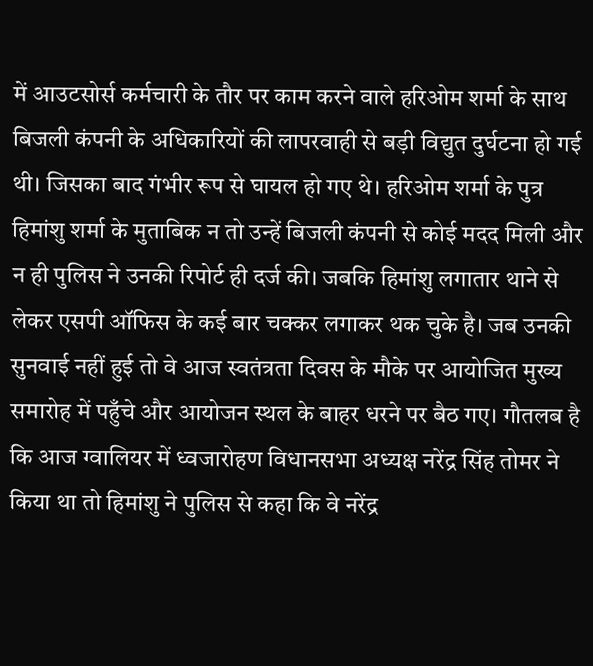में आउटसोर्स कर्मचारी के तौर पर काम करने वाले हरिओम शर्मा के साथ बिजली कंपनी के अधिकारियों की लापरवाही से बड़ी विद्युत दुर्घटना हो गई थी। जिसका बाद गंभीर रूप से घायल हो गए थे। हरिओम शर्मा के पुत्र हिमांशु शर्मा के मुताबिक न तो उन्हें बिजली कंपनी से कोई मदद मिली और न ही पुलिस ने उनकी रिपोर्ट ही दर्ज की। जबकि हिमांशु लगातार थाने से लेकर एसपी ऑफिस के कई बार चक्कर लगाकर थक चुके है। जब उनकी सुनवाई नहीं हुई तो वे आज स्वतंत्रता दिवस के मौके पर आयोजित मुख्य समारोह में पहुँचे और आयोजन स्थल के बाहर धरने पर बैठ गए। गौतलब है कि आज ग्वालियर में ध्वजारोहण विधानसभा अध्यक्ष नरेंद्र सिंह तोमर ने किया था तो हिमांशु ने पुलिस से कहा कि वे नरेंद्र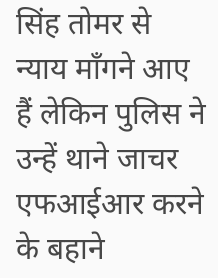सिंह तोमर से न्याय माँगने आए हैं लेकिन पुलिस ने उन्हें थाने जाचर एफआईआर करने के बहाने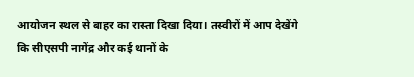आयोजन स्थल से बाहर का रास्ता दिखा दिया। तस्वीरों में आप देखेंगे कि सीएसपी नागेंद्र और कई थानों के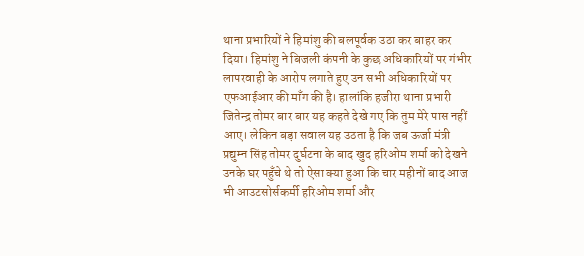थाना प्रभारियों ने हिमांशु की बलपूर्वक उठा कर बाहर कर दिया। हिमांशु ने बिजली कंपनी के कुछ अधिकारियों पर गंभीर लापरवाही के आरोप लगाते हुए उन सभी अधिकारियों पर एफआईआर की माँग की है। हालांकि हजीरा थाना प्रभारी जितेन्द्र तोमर बार बार यह कहते देखे गए कि तुम मेरे पास नहीं आए। लेकिन बड़ा सवाल यह उठता है कि जब ऊर्जा मंत्री प्रद्युम्न सिंह तोमर दुर्घटना के बाद खुद हरिओम शर्मा को देखने उनके घर पहुँचे थे तो ऐसा क्या हुआ कि चार महीनों बाद आज भी आउटसोर्सकर्मी हरिओम शर्मा और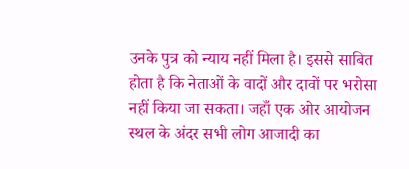उनके पुत्र को न्याय नहीं मिला है। इससे साबित होता है कि नेताओं के वादों और दावों पर भरोसा नहीं किया जा सकता। जहाँ एक ओर आयोजन स्थल के अंदर सभी लोग आजादी का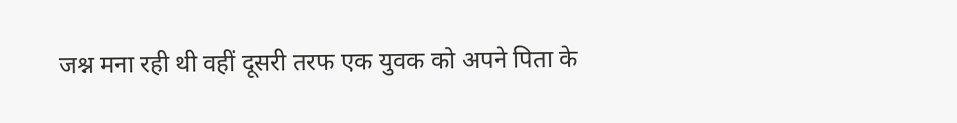जश्न मना रही थी वहीं दूसरी तरफ एक युवक को अपने पिता के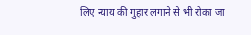लिए न्याय की गुहार लगाने से भी रोका जा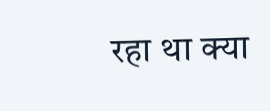रहा था क्या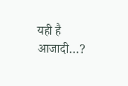यही है आजादी…?